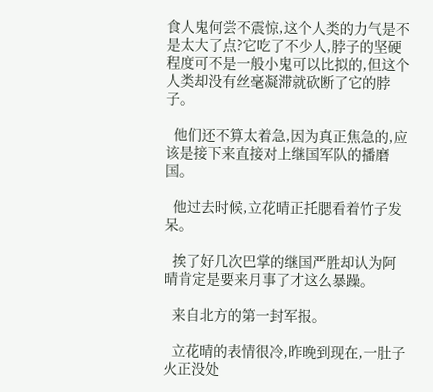食人鬼何尝不震惊,这个人类的力气是不是太大了点?它吃了不少人,脖子的坚硬程度可不是一般小鬼可以比拟的,但这个人类却没有丝毫凝滞就砍断了它的脖子。

  他们还不算太着急,因为真正焦急的,应该是接下来直接对上继国军队的播磨国。

  他过去时候,立花晴正托腮看着竹子发呆。

  挨了好几次巴掌的继国严胜却认为阿晴肯定是要来月事了才这么暴躁。

  来自北方的第一封军报。

  立花晴的表情很冷,昨晚到现在,一肚子火正没处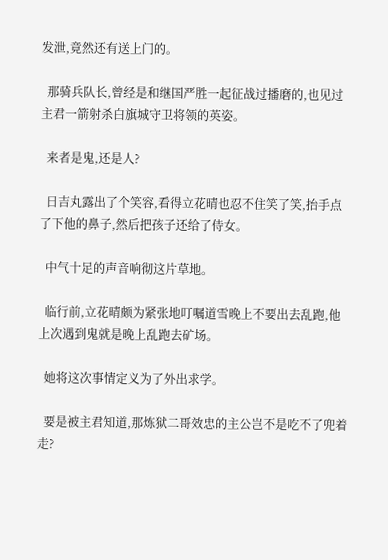发泄,竟然还有送上门的。

  那骑兵队长,曾经是和继国严胜一起征战过播磨的,也见过主君一箭射杀白旗城守卫将领的英姿。

  来者是鬼,还是人?

  日吉丸露出了个笑容,看得立花晴也忍不住笑了笑,抬手点了下他的鼻子,然后把孩子还给了侍女。

  中气十足的声音响彻这片草地。

  临行前,立花晴颇为紧张地叮嘱道雪晚上不要出去乱跑,他上次遇到鬼就是晚上乱跑去矿场。

  她将这次事情定义为了外出求学。

  要是被主君知道,那炼狱二哥效忠的主公岂不是吃不了兜着走?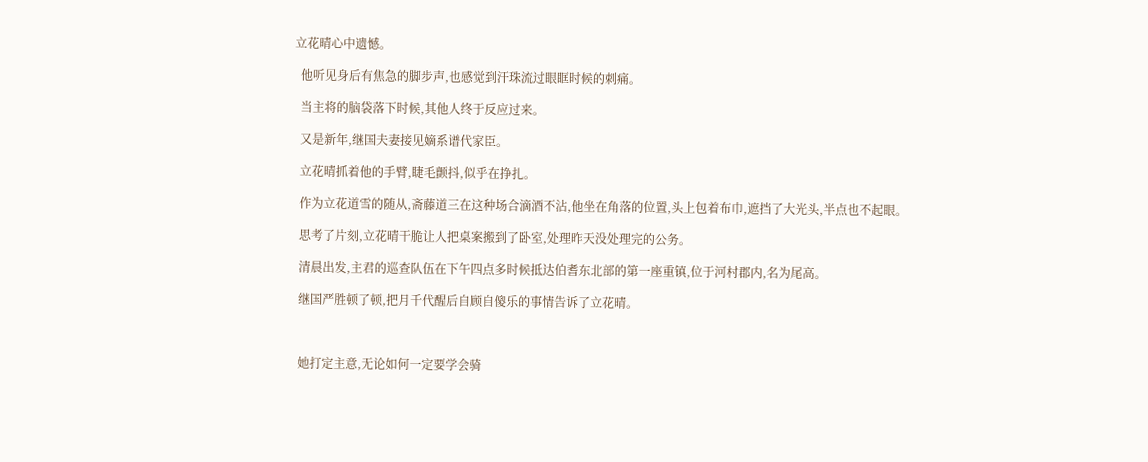立花晴心中遗憾。

  他听见身后有焦急的脚步声,也感觉到汗珠流过眼眶时候的刺痛。

  当主将的脑袋落下时候,其他人终于反应过来。

  又是新年,继国夫妻接见嫡系谱代家臣。

  立花晴抓着他的手臂,睫毛颤抖,似乎在挣扎。

  作为立花道雪的随从,斋藤道三在这种场合滴酒不沾,他坐在角落的位置,头上包着布巾,遮挡了大光头,半点也不起眼。

  思考了片刻,立花晴干脆让人把桌案搬到了卧室,处理昨天没处理完的公务。

  清晨出发,主君的巡查队伍在下午四点多时候抵达伯耆东北部的第一座重镇,位于河村郡内,名为尾高。

  继国严胜顿了顿,把月千代醒后自顾自傻乐的事情告诉了立花晴。



  她打定主意,无论如何一定要学会骑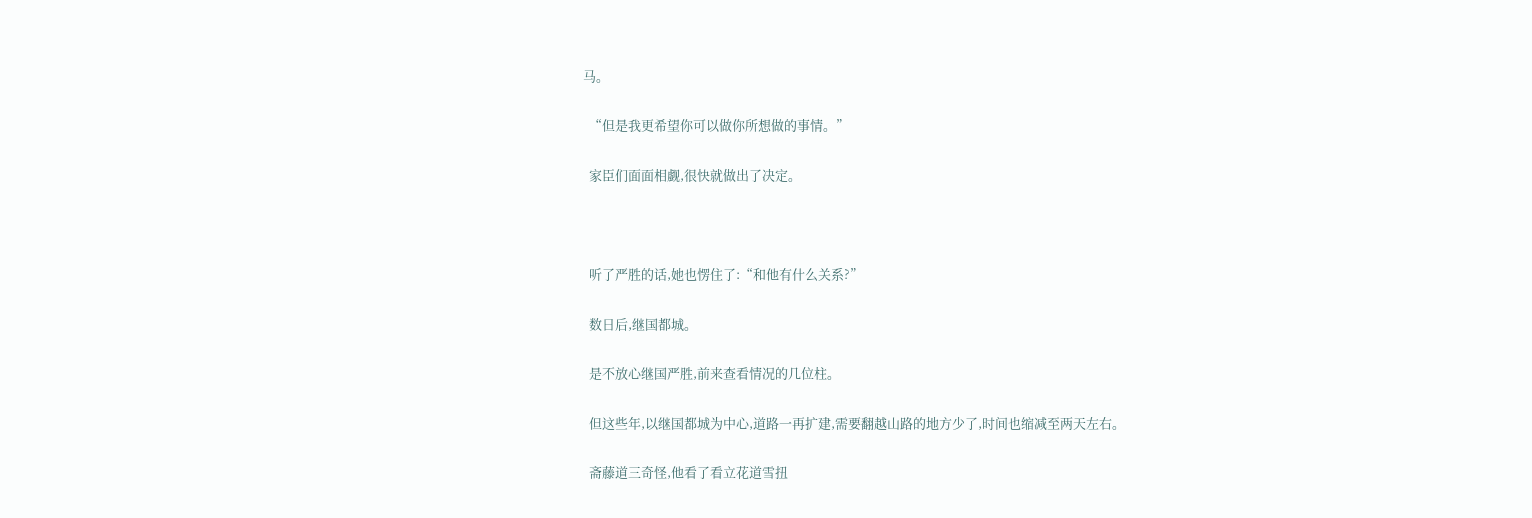马。

  “但是我更希望你可以做你所想做的事情。”

  家臣们面面相觑,很快就做出了决定。



  听了严胜的话,她也愣住了:“和他有什么关系?”

  数日后,继国都城。

  是不放心继国严胜,前来查看情况的几位柱。

  但这些年,以继国都城为中心,道路一再扩建,需要翻越山路的地方少了,时间也缩减至两天左右。

  斋藤道三奇怪,他看了看立花道雪扭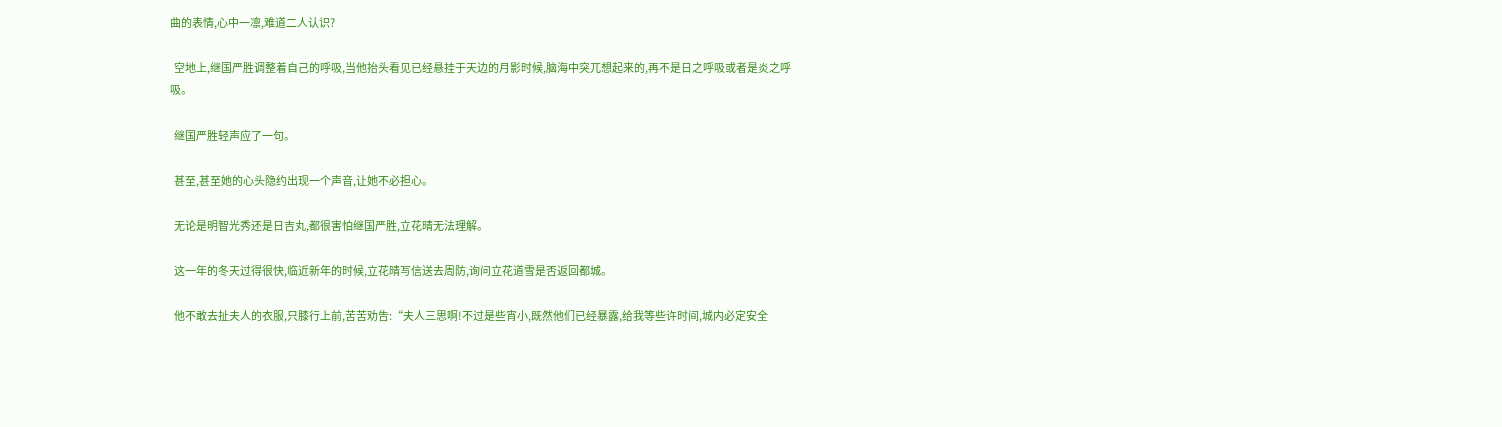曲的表情,心中一凛,难道二人认识?

  空地上,继国严胜调整着自己的呼吸,当他抬头看见已经悬挂于天边的月影时候,脑海中突兀想起来的,再不是日之呼吸或者是炎之呼吸。

  继国严胜轻声应了一句。

  甚至,甚至她的心头隐约出现一个声音,让她不必担心。

  无论是明智光秀还是日吉丸,都很害怕继国严胜,立花晴无法理解。

  这一年的冬天过得很快,临近新年的时候,立花晴写信送去周防,询问立花道雪是否返回都城。

  他不敢去扯夫人的衣服,只膝行上前,苦苦劝告:“夫人三思啊!不过是些宵小,既然他们已经暴露,给我等些许时间,城内必定安全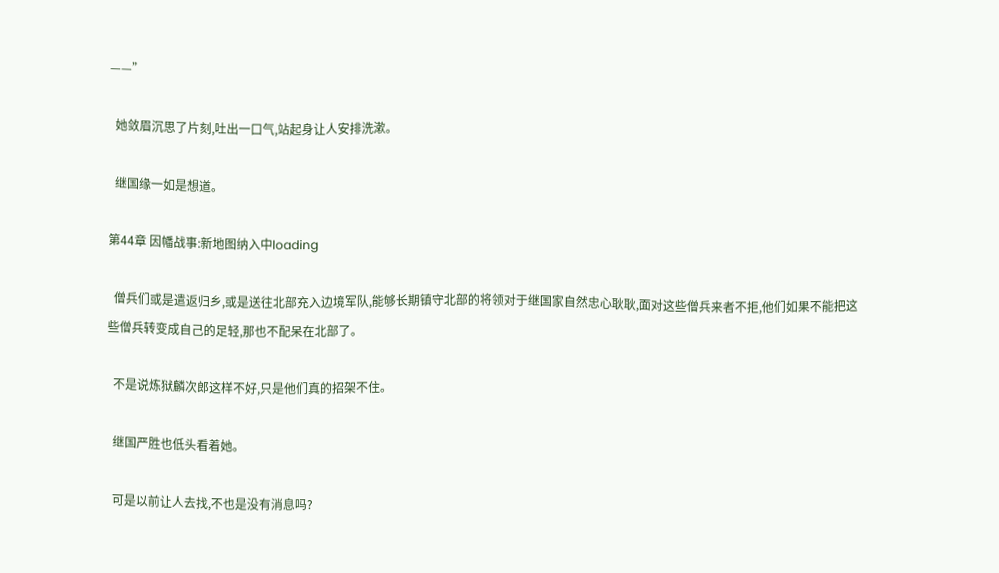——”

  她敛眉沉思了片刻,吐出一口气,站起身让人安排洗漱。

  继国缘一如是想道。

第44章 因幡战事:新地图纳入中loading

  僧兵们或是遣返归乡,或是送往北部充入边境军队,能够长期镇守北部的将领对于继国家自然忠心耿耿,面对这些僧兵来者不拒,他们如果不能把这些僧兵转变成自己的足轻,那也不配呆在北部了。

  不是说炼狱麟次郎这样不好,只是他们真的招架不住。

  继国严胜也低头看着她。

  可是以前让人去找,不也是没有消息吗?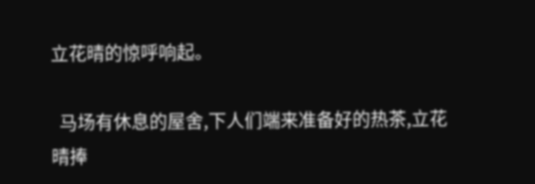立花晴的惊呼响起。

  马场有休息的屋舍,下人们端来准备好的热茶,立花晴捧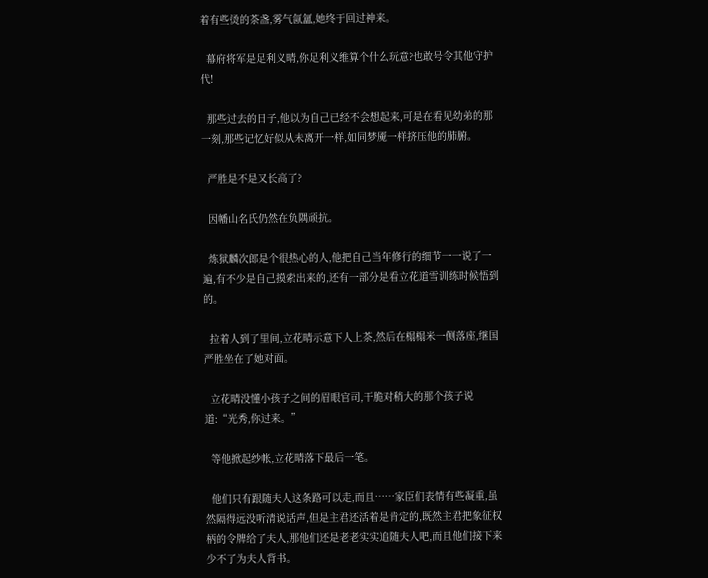着有些烫的茶盏,雾气氤氲,她终于回过神来。

  幕府将军是足利义晴,你足利义维算个什么玩意?也敢号令其他守护代!

  那些过去的日子,他以为自己已经不会想起来,可是在看见幼弟的那一刻,那些记忆好似从未离开一样,如同梦魇一样挤压他的肺腑。

  严胜是不是又长高了?

  因幡山名氏仍然在负隅顽抗。

  炼狱麟次郎是个很热心的人,他把自己当年修行的细节一一说了一遍,有不少是自己摸索出来的,还有一部分是看立花道雪训练时候悟到的。

  拉着人到了里间,立花晴示意下人上茶,然后在榻榻米一侧落座,继国严胜坐在了她对面。

  立花晴没懂小孩子之间的眉眼官司,干脆对稍大的那个孩子说道:“光秀,你过来。”

  等他掀起纱帐,立花晴落下最后一笔。

  他们只有跟随夫人这条路可以走,而且……家臣们表情有些凝重,虽然隔得远没听清说话声,但是主君还活着是肯定的,既然主君把象征权柄的令牌给了夫人,那他们还是老老实实追随夫人吧,而且他们接下来少不了为夫人背书。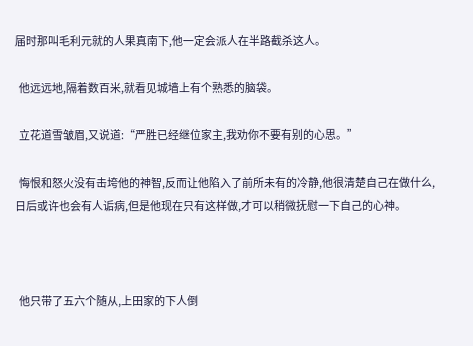届时那叫毛利元就的人果真南下,他一定会派人在半路截杀这人。

  他远远地,隔着数百米,就看见城墙上有个熟悉的脑袋。

  立花道雪皱眉,又说道:“严胜已经继位家主,我劝你不要有别的心思。”

  悔恨和怒火没有击垮他的神智,反而让他陷入了前所未有的冷静,他很清楚自己在做什么,日后或许也会有人诟病,但是他现在只有这样做,才可以稍微抚慰一下自己的心神。



  他只带了五六个随从,上田家的下人倒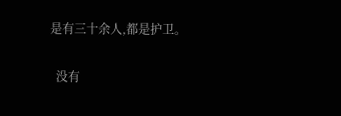是有三十余人,都是护卫。

  没有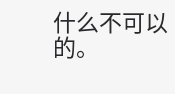什么不可以的。